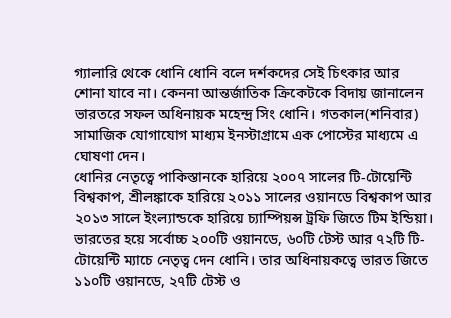গ্যালারি থেকে ধোনি ধোনি বলে দর্শকদের সেই চিৎকার আর শোনা যাবে না। কেননা আন্তর্জাতিক ক্রিকেটকে বিদায় জানালেন ভারতরে সফল অধিনায়ক মহেন্দ্র সিং ধোনি। গতকাল(শনিবার) সামাজিক যোগাযোগ মাধ্যম ইনস্টাগ্রামে এক পোস্টের মাধ্যমে এ ঘোষণা দেন।
ধোনির নেতৃত্বে পাকিস্তানকে হারিয়ে ২০০৭ সালের টি-টোয়েন্টি বিশ্বকাপ, শ্রীলঙ্কাকে হারিয়ে ২০১১ সালের ওয়ানডে বিশ্বকাপ আর ২০১৩ সালে ইংল্যান্ডকে হারিয়ে চ্যাম্পিয়ন্স ট্রফি জিতে টিম ইন্ডিয়া। ভারতের হয়ে সর্বোচ্চ ২০০টি ওয়ানডে, ৬০টি টেস্ট আর ৭২টি টি-টোয়েন্টি ম্যাচে নেতৃত্ব দেন ধোনি। তার অধিনায়কত্বে ভারত জিতে ১১০টি ওয়ানডে, ২৭টি টেস্ট ও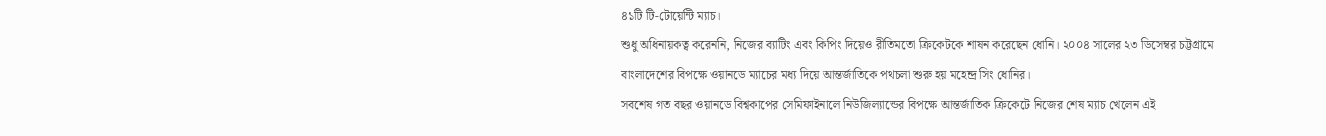৪১টি টি-টোয়েন্টি ম্যাচ।
শুধু অধিনায়কত্ব করেননি, নিজের ব্যাটিং এবং কিপিং দিয়েও রীতিমতো ক্রিকেটকে শাষন করেছেন ধোনি। ২০০৪ সালের ২৩ ডিসেম্বর চট্টগ্রামে বাংলাদেশের বিপক্ষে ওয়ানডে ম্যাচের মধ্য দিয়ে আন্তর্জাতিকে পথচলা শুরু হয় মহেন্দ্র সিং ধোনির।
সবশেষ গত বছর ওয়ানডে বিশ্বকাপের সেমিফাইনালে নিউজিল্যান্ডের বিপক্ষে আন্তর্জাতিক ক্রিকেটে নিজের শেষ ম্যাচ খেলেন এই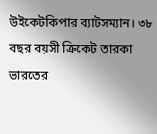উইকেটকিপার ব্যাটসম্যান। ৩৮ বছর বয়সী ক্রিকেট তারকা ভারতের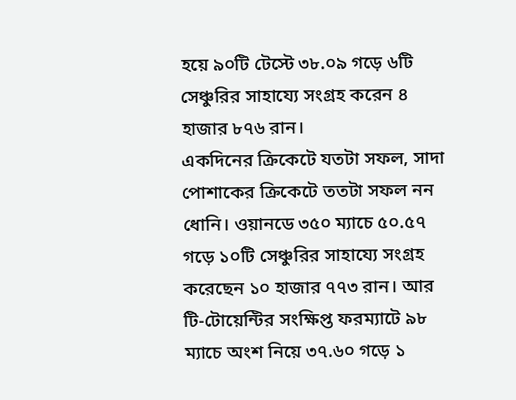হয়ে ৯০টি টেস্টে ৩৮.০৯ গড়ে ৬টি সেঞ্চুরির সাহায্যে সংগ্রহ করেন ৪ হাজার ৮৭৬ রান।
একদিনের ক্রিকেটে যতটা সফল, সাদা পোশাকের ক্রিকেটে ততটা সফল নন ধোনি। ওয়ানডে ৩৫০ ম্যাচে ৫০.৫৭ গড়ে ১০টি সেঞ্চুরির সাহায্যে সংগ্রহ করেছেন ১০ হাজার ৭৭৩ রান। আর টি-টোয়েন্টির সংক্ষিপ্ত ফরম্যাটে ৯৮ ম্যাচে অংশ নিয়ে ৩৭.৬০ গড়ে ১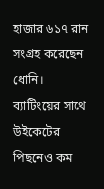হাজার ৬১৭ রান সংগ্রহ করেছেন ধোনি।
ব্যাটিংয়ের সাথে উইকেটের পিছনেও কম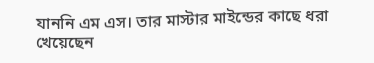যাননি এম এস। তার মাস্টার মাইন্ডের কাছে ধরা খেয়েছেন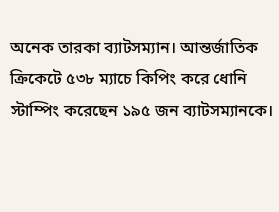অনেক তারকা ব্যাটসম্যান। আন্তর্জাতিক ক্রিকেটে ৫৩৮ ম্যাচে কিপিং করে ধোনি স্টাম্পিং করেছেন ১৯৫ জন ব্যাটসম্যানকে।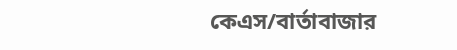কেএস/বার্তাবাজার